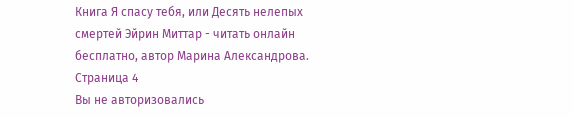Книга Я спасу тебя, или Десять нелепых смертей Эйрин Миттар - читать онлайн бесплатно, автор Марина Александрова. Cтраница 4
Вы не авторизовались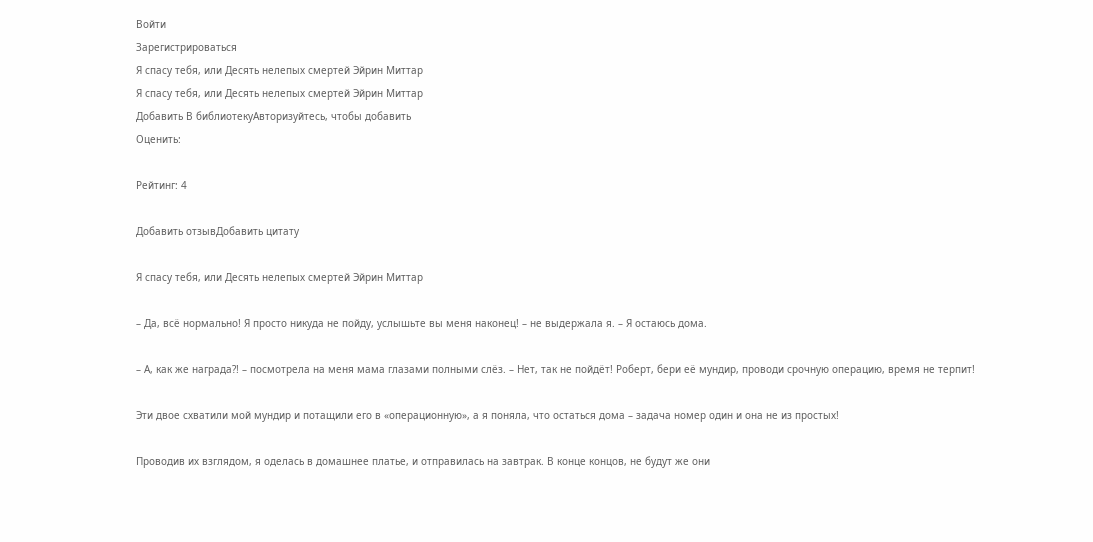Войти
Зарегистрироваться
Я спасу тебя, или Десять нелепых смертей Эйрин Миттар
Я спасу тебя, или Десять нелепых смертей Эйрин Миттар
Добавить В библиотекуАвторизуйтесь, чтобы добавить
Оценить:

Рейтинг: 4

Добавить отзывДобавить цитату

Я спасу тебя, или Десять нелепых смертей Эйрин Миттар

– Да, всё нормально! Я просто никуда не пойду, услышьте вы меня наконец! – не выдержала я. – Я остаюсь дома.

– А, как же награда?! – посмотрела на меня мама глазами полными слёз. – Нет, так не пойдёт! Роберт, бери её мундир, проводи срочную операцию, время не терпит!

Эти двое схватили мой мундир и потащили его в «операционную», а я поняла, что остаться дома – задача номер один и она не из простых!

Проводив их взглядом, я оделась в домашнее платье, и отправилась на завтрак. В конце концов, не будут же они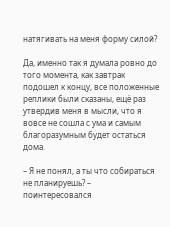натягивать на меня форму силой?

Да, именно так я думала ровно до того момента, как завтрак подошел к концу, все положенные реплики были сказаны, ещё раз утвердив меня в мысли, что я вовсе не сошла с ума и самым благоразумным будет остаться дома.

– Я не понял, а ты что собираться не планируешь? – поинтересовался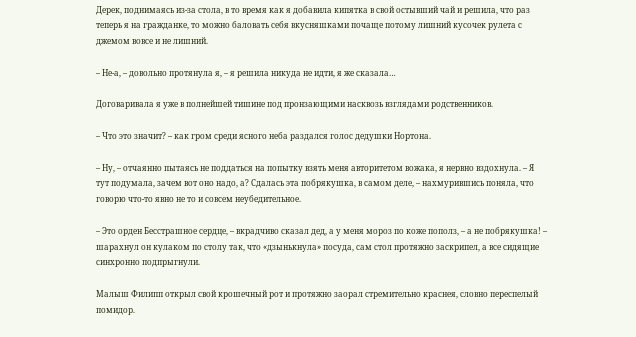Дерек, поднимаясь из-за стола, в то время как я добавила кипятка в свой остывший чай и решила, что раз теперь я на гражданке, то можно баловать себя вкусняшками почаще потому лишний кусочек рулета с джемом вовсе и не лишний.

– Не-а, – довольно протянула я, – я решила никуда не идти, я же сказала…

Договаривала я уже в полнейшей тишине под пронзающими насквозь взглядами родственников.

– Что это значит? – как гром среди ясного неба раздался голос дедушки Нортона.

– Ну, – отчаянно пытаясь не поддаться на попытку взять меня авторитетом вожака, я нервно вздохнула. – Я тут подумала, зачем вот оно надо, а? Сдалась эта побрякушка, в самом деле, – нахмурившись поняла, что говорю что-то явно не то и совсем неубедительное.

– Это орден Бесстрашное сердце, – вкрадчиво сказал дед, а у меня мороз по коже пополз, – а не побрякушка! – шарахнул он кулаком по столу так, что «дзынькнула» посуда, сам стол протяжно заскрипел, а все сидящие синхронно подпрыгнули.

Малыш Филипп открыл свой крошечный рот и протяжно заорал стремительно краснея, словно переспелый помидор.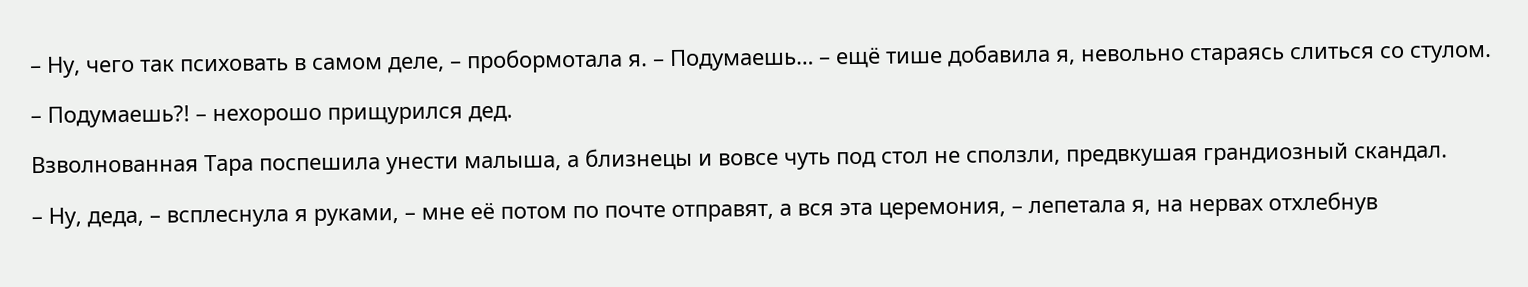– Ну, чего так психовать в самом деле, – пробормотала я. – Подумаешь… – ещё тише добавила я, невольно стараясь слиться со стулом.

– Подумаешь?! – нехорошо прищурился дед.

Взволнованная Тара поспешила унести малыша, а близнецы и вовсе чуть под стол не сползли, предвкушая грандиозный скандал.

– Ну, деда, – всплеснула я руками, – мне её потом по почте отправят, а вся эта церемония, – лепетала я, на нервах отхлебнув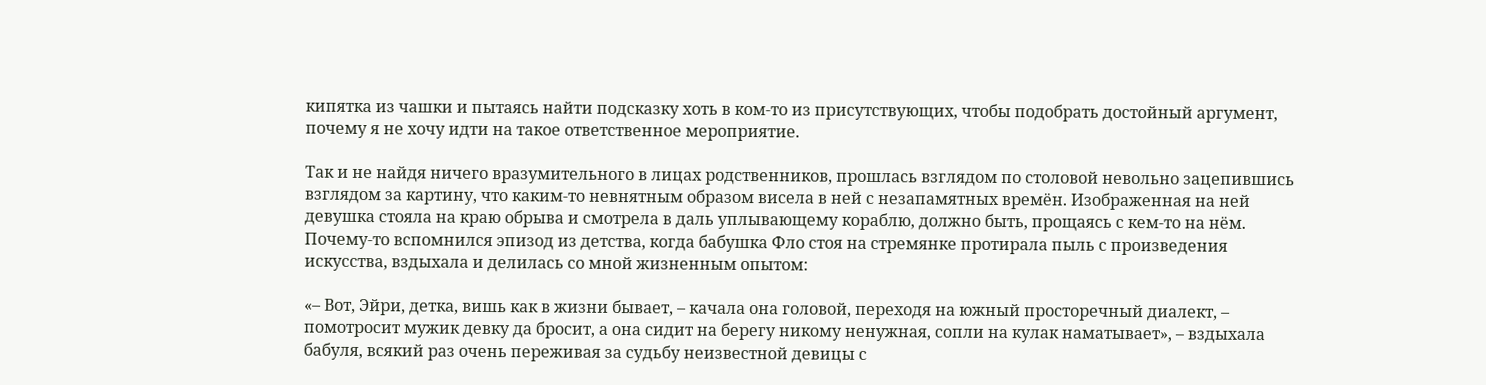кипятка из чашки и пытаясь найти подсказку хоть в ком-то из присутствующих, чтобы подобрать достойный аргумент, почему я не хочу идти на такое ответственное мероприятие.

Так и не найдя ничего вразумительного в лицах родственников, прошлась взглядом по столовой невольно зацепившись взглядом за картину, что каким-то невнятным образом висела в ней с незапамятных времён. Изображенная на ней девушка стояла на краю обрыва и смотрела в даль уплывающему кораблю, должно быть, прощаясь с кем-то на нём. Почему-то вспомнился эпизод из детства, когда бабушка Фло стоя на стремянке протирала пыль с произведения искусства, вздыхала и делилась со мной жизненным опытом:

«– Вот, Эйри, детка, вишь как в жизни бывает, – качала она головой, переходя на южный просторечный диалект, – помотросит мужик девку да бросит, а она сидит на берегу никому ненужная, сопли на кулак наматывает», – вздыхала бабуля, всякий раз очень переживая за судьбу неизвестной девицы с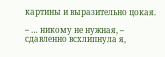картины и выразительно цокая.

– … никому не нужная, – сдавленно всхлипнула я,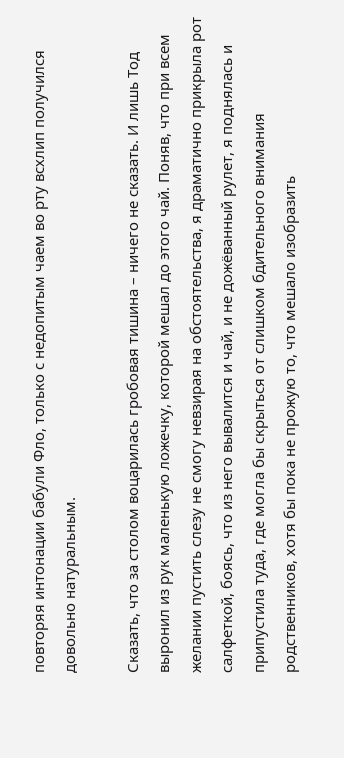повторяя интонации бабули Фло, только с недопитым чаем во рту всхлип получился довольно натуральным.

Сказать, что за столом воцарилась гробовая тишина – ничего не сказать. И лишь Тод выронил из рук маленькую ложечку, которой мешал до этого чай. Поняв, что при всем желании пустить слезу не смогу невзирая на обстоятельства, я драматично прикрыла рот салфеткой, боясь, что из него вывалится и чай, и не дожёванный рулет, я поднялась и припустила туда, где могла бы скрыться от слишком бдительного внимания родственников, хотя бы пока не прожую то, что мешало изобразить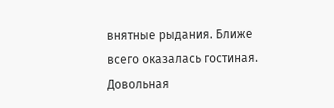внятные рыдания. Ближе всего оказалась гостиная. Довольная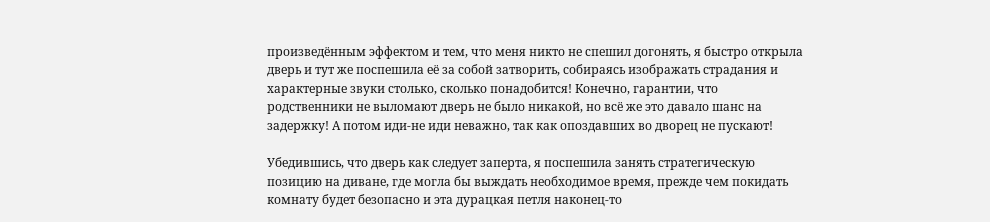произведённым эффектом и тем, что меня никто не спешил догонять, я быстро открыла дверь и тут же поспешила её за собой затворить, собираясь изображать страдания и характерные звуки столько, сколько понадобится! Конечно, гарантии, что родственники не выломают дверь не было никакой, но всё же это давало шанс на задержку! А потом иди-не иди неважно, так как опоздавших во дворец не пускают!

Убедившись, что дверь как следует заперта, я поспешила занять стратегическую позицию на диване, где могла бы выждать необходимое время, прежде чем покидать комнату будет безопасно и эта дурацкая петля наконец-то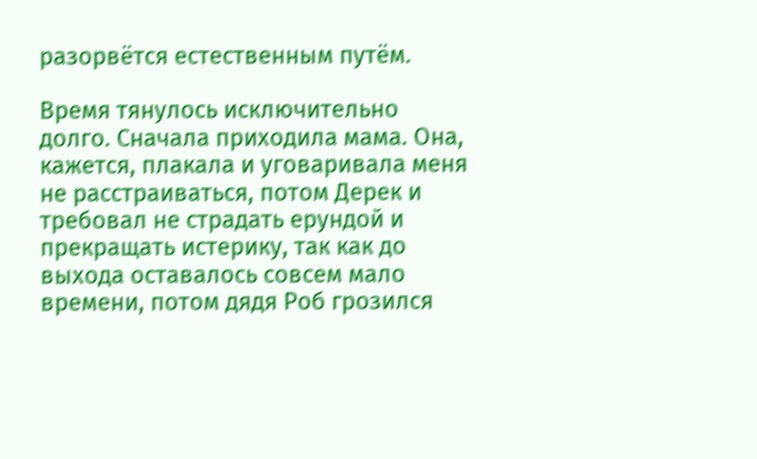разорвётся естественным путём.

Время тянулось исключительно долго. Сначала приходила мама. Она, кажется, плакала и уговаривала меня не расстраиваться, потом Дерек и требовал не страдать ерундой и прекращать истерику, так как до выхода оставалось совсем мало времени, потом дядя Роб грозился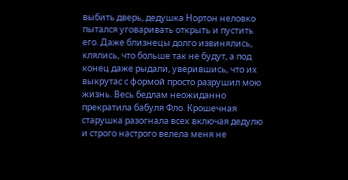выбить дверь, дедушка Нортон неловко пытался уговаривать открыть и пустить его. Даже близнецы долго извинялись, клялись, что больше так не будут, а под конец даже рыдали, уверившись, что их выкрутас с формой просто разрушил мою жизнь. Весь бедлам неожиданно прекратила бабуля Фло. Крошечная старушка разогнала всех включая дедулю и строго настрого велела меня не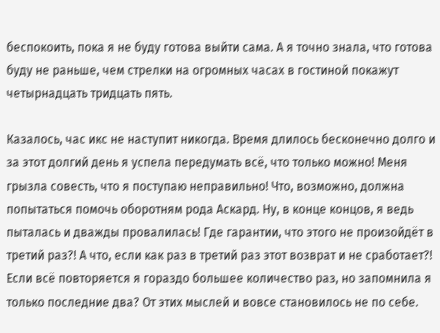беспокоить, пока я не буду готова выйти сама. А я точно знала, что готова буду не раньше, чем стрелки на огромных часах в гостиной покажут четырнадцать тридцать пять.

Казалось, час икс не наступит никогда. Время длилось бесконечно долго и за этот долгий день я успела передумать всё, что только можно! Меня грызла совесть, что я поступаю неправильно! Что, возможно, должна попытаться помочь оборотням рода Аскард. Ну, в конце концов, я ведь пыталась и дважды провалилась! Где гарантии, что этого не произойдёт в третий раз?! А что, если как раз в третий раз этот возврат и не сработает?! Если всё повторяется я гораздо большее количество раз, но запомнила я только последние два? От этих мыслей и вовсе становилось не по себе.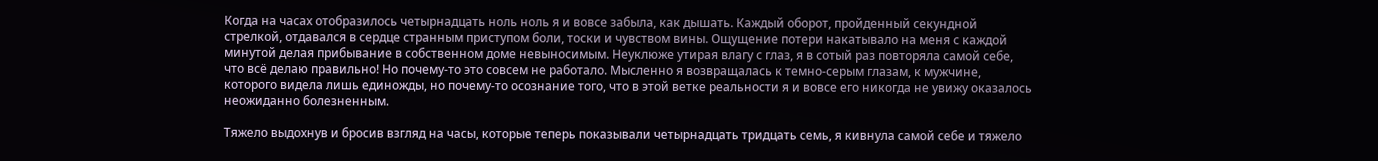Когда на часах отобразилось четырнадцать ноль ноль я и вовсе забыла, как дышать. Каждый оборот, пройденный секундной стрелкой, отдавался в сердце странным приступом боли, тоски и чувством вины. Ощущение потери накатывало на меня с каждой минутой делая прибывание в собственном доме невыносимым. Неуклюже утирая влагу с глаз, я в сотый раз повторяла самой себе, что всё делаю правильно! Но почему-то это совсем не работало. Мысленно я возвращалась к темно-серым глазам, к мужчине, которого видела лишь единожды, но почему-то осознание того, что в этой ветке реальности я и вовсе его никогда не увижу оказалось неожиданно болезненным.

Тяжело выдохнув и бросив взгляд на часы, которые теперь показывали четырнадцать тридцать семь, я кивнула самой себе и тяжело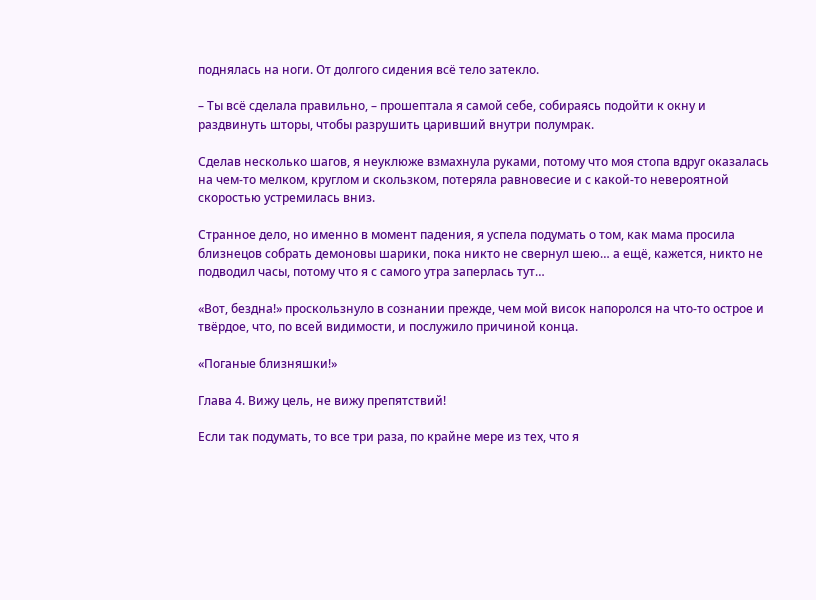поднялась на ноги. От долгого сидения всё тело затекло.

– Ты всё сделала правильно, – прошептала я самой себе, собираясь подойти к окну и раздвинуть шторы, чтобы разрушить царивший внутри полумрак.

Сделав несколько шагов, я неуклюже взмахнула руками, потому что моя стопа вдруг оказалась на чем-то мелком, круглом и скользком, потеряла равновесие и с какой-то невероятной скоростью устремилась вниз.

Странное дело, но именно в момент падения, я успела подумать о том, как мама просила близнецов собрать демоновы шарики, пока никто не свернул шею… а ещё, кажется, никто не подводил часы, потому что я с самого утра заперлась тут…

«Вот, бездна!» проскользнуло в сознании прежде, чем мой висок напоролся на что-то острое и твёрдое, что, по всей видимости, и послужило причиной конца.

«Поганые близняшки!»

Глава 4. Вижу цель, не вижу препятствий!

Если так подумать, то все три раза, по крайне мере из тех, что я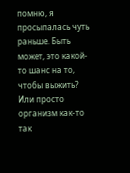помню, я просыпалась чуть раньше. Быть может, это какой-то шанс на то, чтобы выжить? Или просто организм как-то так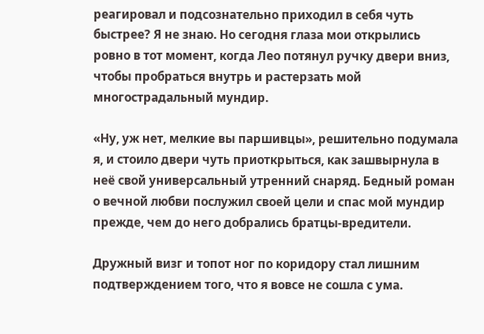реагировал и подсознательно приходил в себя чуть быстрее? Я не знаю. Но сегодня глаза мои открылись ровно в тот момент, когда Лео потянул ручку двери вниз, чтобы пробраться внутрь и растерзать мой многострадальный мундир.

«Ну, уж нет, мелкие вы паршивцы», решительно подумала я, и стоило двери чуть приоткрыться, как зашвырнула в неё свой универсальный утренний снаряд. Бедный роман о вечной любви послужил своей цели и спас мой мундир прежде, чем до него добрались братцы-вредители.

Дружный визг и топот ног по коридору стал лишним подтверждением того, что я вовсе не сошла с ума.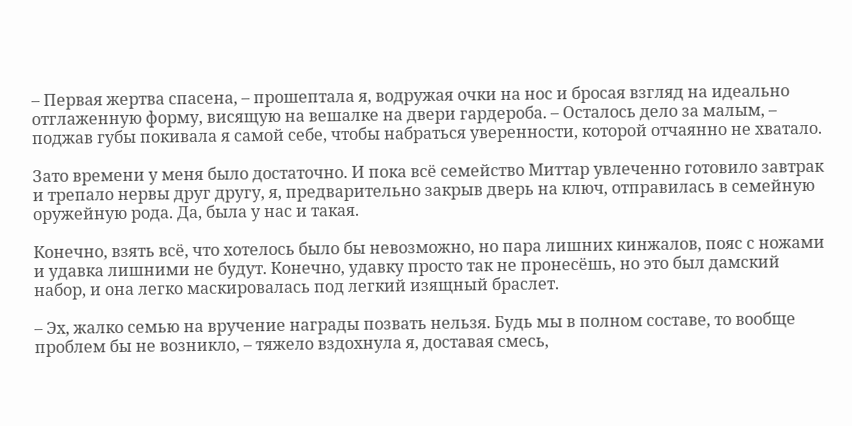– Первая жертва спасена, – прошептала я, водружая очки на нос и бросая взгляд на идеально отглаженную форму, висящую на вешалке на двери гардероба. – Осталось дело за малым, – поджав губы покивала я самой себе, чтобы набраться уверенности, которой отчаянно не хватало.

Зато времени у меня было достаточно. И пока всё семейство Миттар увлеченно готовило завтрак и трепало нервы друг другу, я, предварительно закрыв дверь на ключ, отправилась в семейную оружейную рода. Да, была у нас и такая.

Конечно, взять всё, что хотелось было бы невозможно, но пара лишних кинжалов, пояс с ножами и удавка лишними не будут. Конечно, удавку просто так не пронесёшь, но это был дамский набор, и она легко маскировалась под легкий изящный браслет.

– Эх, жалко семью на вручение награды позвать нельзя. Будь мы в полном составе, то вообще проблем бы не возникло, – тяжело вздохнула я, доставая смесь,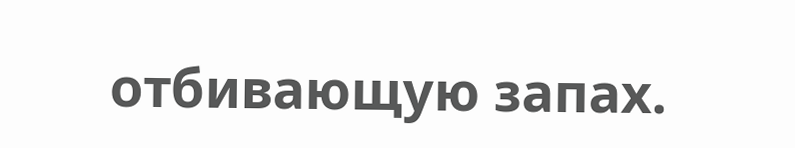отбивающую запах.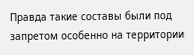Правда такие составы были под запретом особенно на территории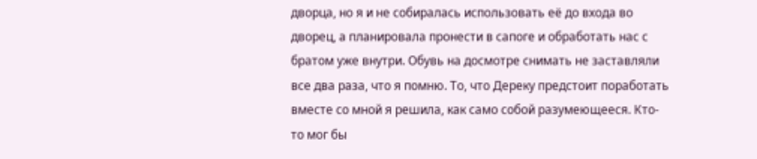дворца, но я и не собиралась использовать её до входа во дворец, а планировала пронести в сапоге и обработать нас с братом уже внутри. Обувь на досмотре снимать не заставляли все два раза, что я помню. То, что Дереку предстоит поработать вместе со мной я решила, как само собой разумеющееся. Кто-то мог бы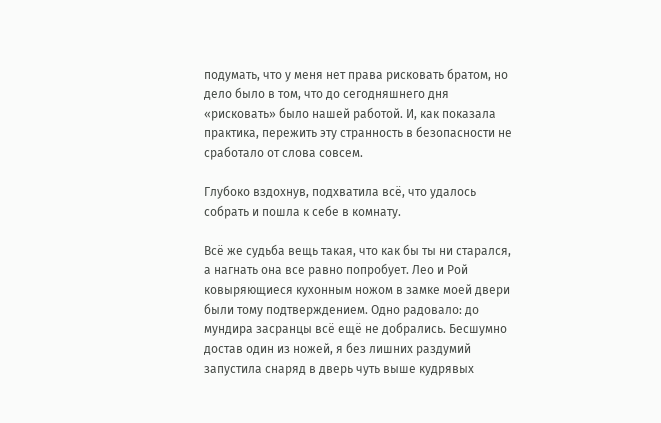подумать, что у меня нет права рисковать братом, но дело было в том, что до сегодняшнего дня «рисковать» было нашей работой. И, как показала практика, пережить эту странность в безопасности не сработало от слова совсем.

Глубоко вздохнув, подхватила всё, что удалось собрать и пошла к себе в комнату.

Всё же судьба вещь такая, что как бы ты ни старался, а нагнать она все равно попробует. Лео и Рой ковыряющиеся кухонным ножом в замке моей двери были тому подтверждением. Одно радовало: до мундира засранцы всё ещё не добрались. Бесшумно достав один из ножей, я без лишних раздумий запустила снаряд в дверь чуть выше кудрявых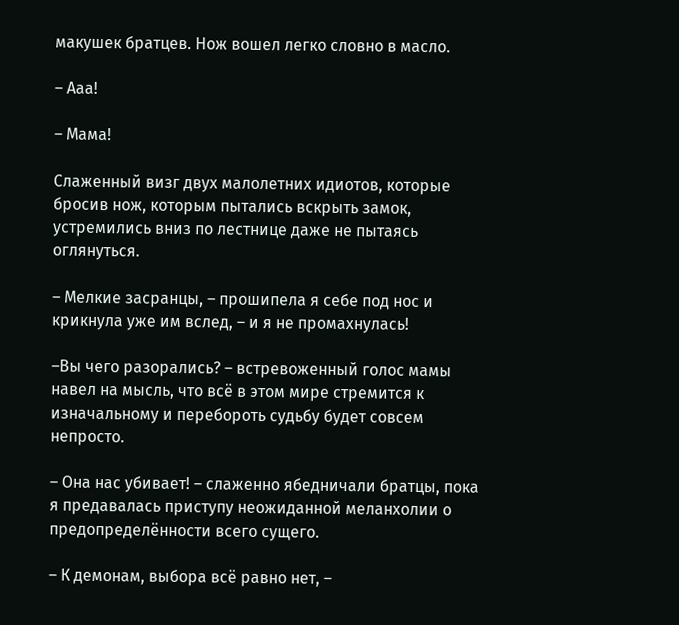макушек братцев. Нож вошел легко словно в масло.

– Ааа!

– Мама!

Слаженный визг двух малолетних идиотов, которые бросив нож, которым пытались вскрыть замок, устремились вниз по лестнице даже не пытаясь оглянуться.

– Мелкие засранцы, – прошипела я себе под нос и крикнула уже им вслед, – и я не промахнулась!

–Вы чего разорались? – встревоженный голос мамы навел на мысль, что всё в этом мире стремится к изначальному и перебороть судьбу будет совсем непросто.

– Она нас убивает! – слаженно ябедничали братцы, пока я предавалась приступу неожиданной меланхолии о предопределённости всего сущего.

– К демонам, выбора всё равно нет, –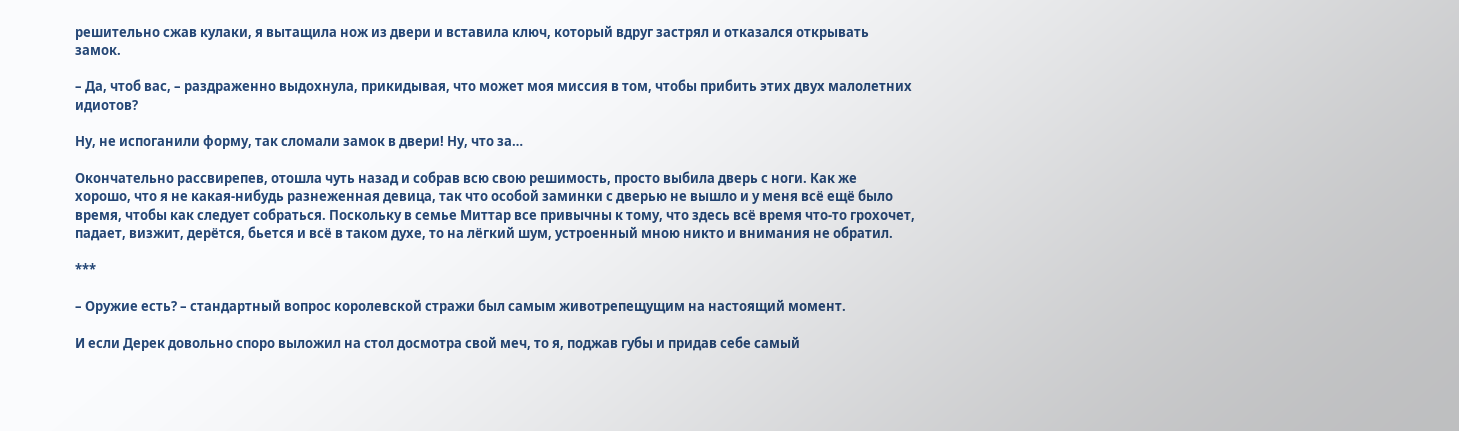решительно сжав кулаки, я вытащила нож из двери и вставила ключ, который вдруг застрял и отказался открывать замок.

– Да, чтоб вас, – раздраженно выдохнула, прикидывая, что может моя миссия в том, чтобы прибить этих двух малолетних идиотов?

Ну, не испоганили форму, так сломали замок в двери! Ну, что за…

Окончательно рассвирепев, отошла чуть назад и собрав всю свою решимость, просто выбила дверь с ноги. Как же хорошо, что я не какая-нибудь разнеженная девица, так что особой заминки с дверью не вышло и у меня всё ещё было время, чтобы как следует собраться. Поскольку в семье Миттар все привычны к тому, что здесь всё время что-то грохочет, падает, визжит, дерётся, бьется и всё в таком духе, то на лёгкий шум, устроенный мною никто и внимания не обратил.

***

– Оружие есть? – стандартный вопрос королевской стражи был самым животрепещущим на настоящий момент.

И если Дерек довольно споро выложил на стол досмотра свой меч, то я, поджав губы и придав себе самый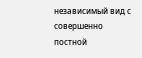независимый вид с совершенно постной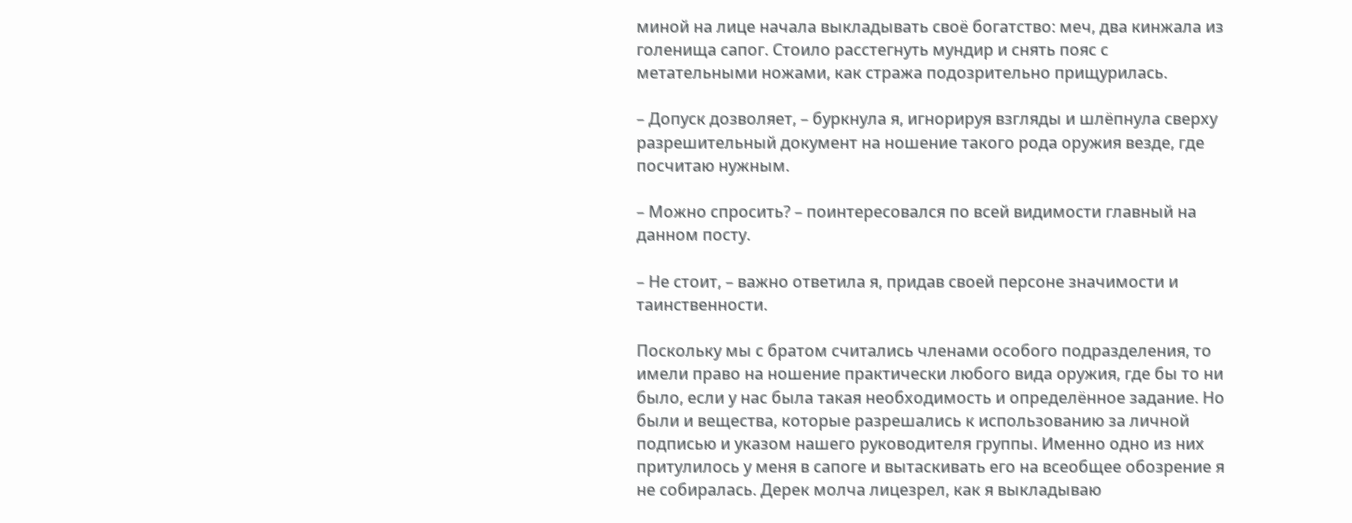миной на лице начала выкладывать своё богатство: меч, два кинжала из голенища сапог. Стоило расстегнуть мундир и снять пояс с метательными ножами, как стража подозрительно прищурилась.

– Допуск дозволяет, – буркнула я, игнорируя взгляды и шлёпнула сверху разрешительный документ на ношение такого рода оружия везде, где посчитаю нужным.

– Можно спросить? – поинтересовался по всей видимости главный на данном посту.

– Не стоит, – важно ответила я, придав своей персоне значимости и таинственности.

Поскольку мы с братом считались членами особого подразделения, то имели право на ношение практически любого вида оружия, где бы то ни было, если у нас была такая необходимость и определённое задание. Но были и вещества, которые разрешались к использованию за личной подписью и указом нашего руководителя группы. Именно одно из них притулилось у меня в сапоге и вытаскивать его на всеобщее обозрение я не собиралась. Дерек молча лицезрел, как я выкладываю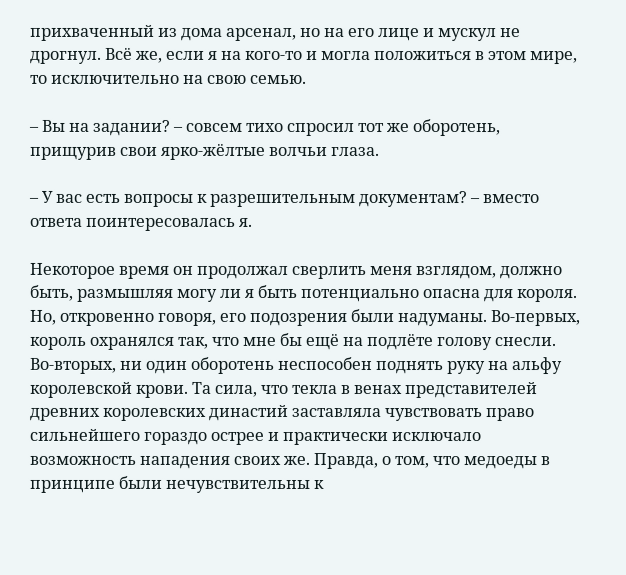прихваченный из дома арсенал, но на его лице и мускул не дрогнул. Всё же, если я на кого-то и могла положиться в этом мире, то исключительно на свою семью.

– Вы на задании? – совсем тихо спросил тот же оборотень, прищурив свои ярко-жёлтые волчьи глаза.

– У вас есть вопросы к разрешительным документам? – вместо ответа поинтересовалась я.

Некоторое время он продолжал сверлить меня взглядом, должно быть, размышляя могу ли я быть потенциально опасна для короля. Но, откровенно говоря, его подозрения были надуманы. Во-первых, король охранялся так, что мне бы ещё на подлёте голову снесли. Во-вторых, ни один оборотень неспособен поднять руку на альфу королевской крови. Та сила, что текла в венах представителей древних королевских династий заставляла чувствовать право сильнейшего гораздо острее и практически исключало возможность нападения своих же. Правда, о том, что медоеды в принципе были нечувствительны к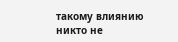такому влиянию никто не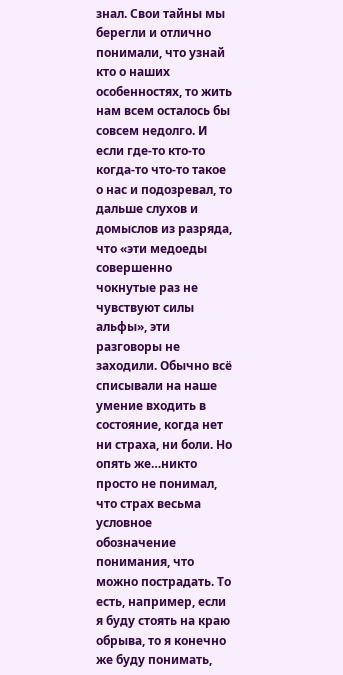знал. Свои тайны мы берегли и отлично понимали, что узнай кто о наших особенностях, то жить нам всем осталось бы совсем недолго. И если где-то кто-то когда-то что-то такое о нас и подозревал, то дальше слухов и домыслов из разряда, что «эти медоеды совершенно чокнутые раз не чувствуют силы альфы», эти разговоры не заходили. Обычно всё списывали на наше умение входить в состояние, когда нет ни страха, ни боли. Но опять же…никто просто не понимал, что страх весьма условное обозначение понимания, что можно пострадать. То есть, например, если я буду стоять на краю обрыва, то я конечно же буду понимать,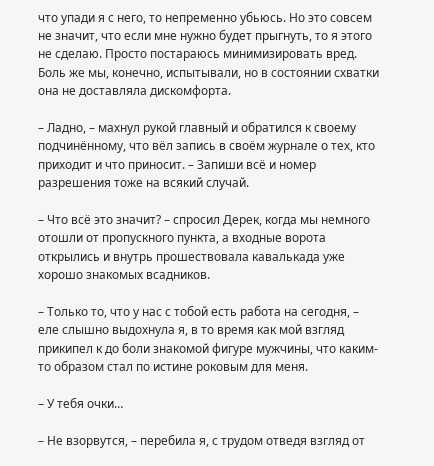что упади я с него, то непременно убьюсь. Но это совсем не значит, что если мне нужно будет прыгнуть, то я этого не сделаю. Просто постараюсь минимизировать вред. Боль же мы, конечно, испытывали, но в состоянии схватки она не доставляла дискомфорта.

– Ладно, – махнул рукой главный и обратился к своему подчинённому, что вёл запись в своём журнале о тех, кто приходит и что приносит. – Запиши всё и номер разрешения тоже на всякий случай.

– Что всё это значит? – спросил Дерек, когда мы немного отошли от пропускного пункта, а входные ворота открылись и внутрь прошествовала кавалькада уже хорошо знакомых всадников.

– Только то, что у нас с тобой есть работа на сегодня, – еле слышно выдохнула я, в то время как мой взгляд прикипел к до боли знакомой фигуре мужчины, что каким-то образом стал по истине роковым для меня.

– У тебя очки…

– Не взорвутся, – перебила я, с трудом отведя взгляд от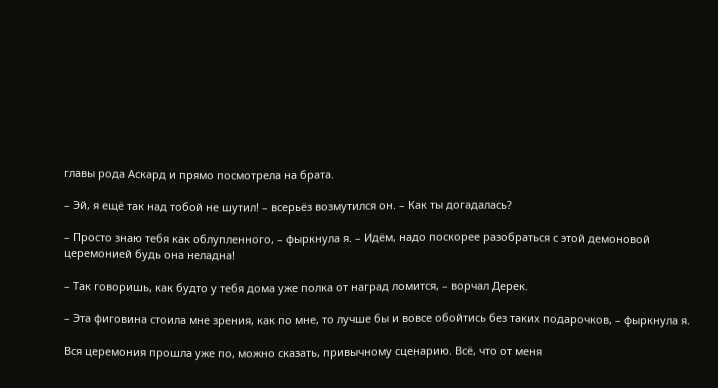главы рода Аскард и прямо посмотрела на брата.

– Эй, я ещё так над тобой не шутил! – всерьёз возмутился он. – Как ты догадалась?

– Просто знаю тебя как облупленного, – фыркнула я. – Идём, надо поскорее разобраться с этой демоновой церемонией будь она неладна!

– Так говоришь, как будто у тебя дома уже полка от наград ломится, – ворчал Дерек.

– Эта фиговина стоила мне зрения, как по мне, то лучше бы и вовсе обойтись без таких подарочков, – фыркнула я.

Вся церемония прошла уже по, можно сказать, привычному сценарию. Всё, что от меня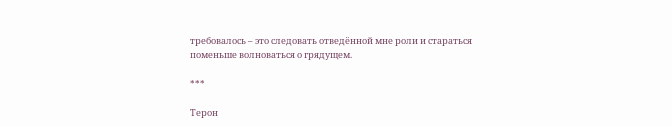требовалось – это следовать отведённой мне роли и стараться поменьше волноваться о грядущем.

***

Терон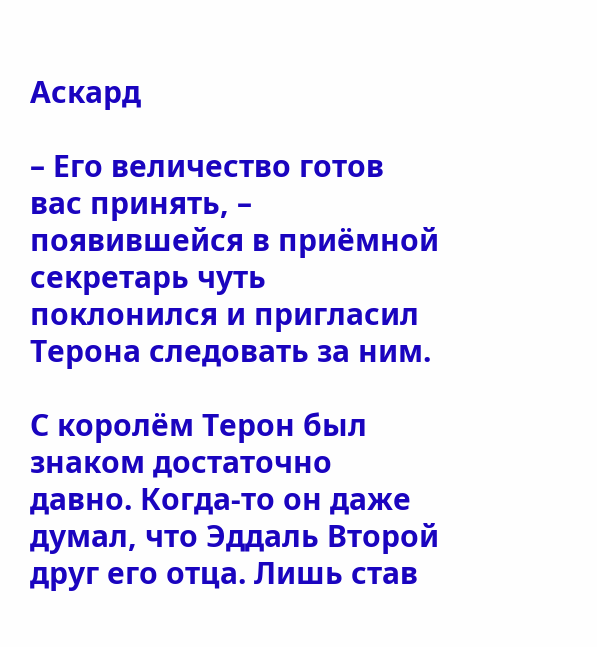Аскард

– Его величество готов вас принять, – появившейся в приёмной секретарь чуть поклонился и пригласил Терона следовать за ним.

С королём Терон был знаком достаточно давно. Когда-то он даже думал, что Эддаль Второй друг его отца. Лишь став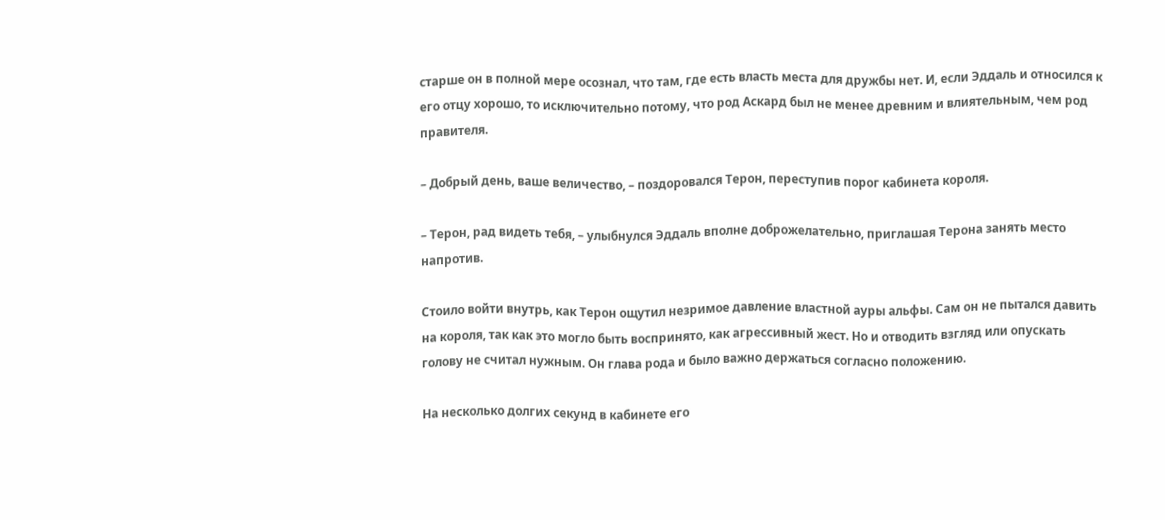старше он в полной мере осознал, что там, где есть власть места для дружбы нет. И, если Эддаль и относился к его отцу хорошо, то исключительно потому, что род Аскард был не менее древним и влиятельным, чем род правителя.

– Добрый день, ваше величество, – поздоровался Терон, переступив порог кабинета короля.

– Терон, рад видеть тебя, – улыбнулся Эддаль вполне доброжелательно, приглашая Терона занять место напротив.

Стоило войти внутрь, как Терон ощутил незримое давление властной ауры альфы. Сам он не пытался давить на короля, так как это могло быть воспринято, как агрессивный жест. Но и отводить взгляд или опускать голову не считал нужным. Он глава рода и было важно держаться согласно положению.

На несколько долгих секунд в кабинете его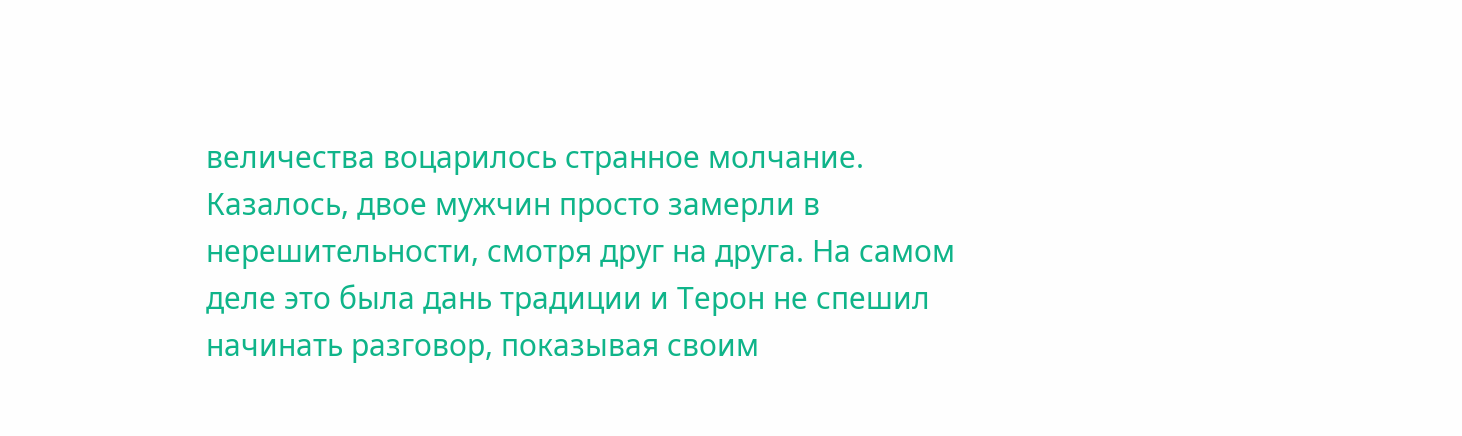величества воцарилось странное молчание. Казалось, двое мужчин просто замерли в нерешительности, смотря друг на друга. На самом деле это была дань традиции и Терон не спешил начинать разговор, показывая своим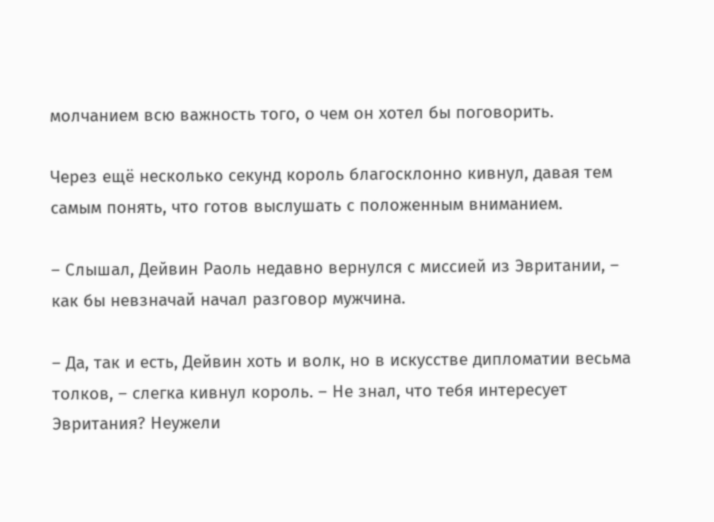молчанием всю важность того, о чем он хотел бы поговорить.

Через ещё несколько секунд король благосклонно кивнул, давая тем самым понять, что готов выслушать с положенным вниманием.

– Слышал, Дейвин Раоль недавно вернулся с миссией из Эвритании, – как бы невзначай начал разговор мужчина.

– Да, так и есть, Дейвин хоть и волк, но в искусстве дипломатии весьма толков, – слегка кивнул король. – Не знал, что тебя интересует Эвритания? Неужели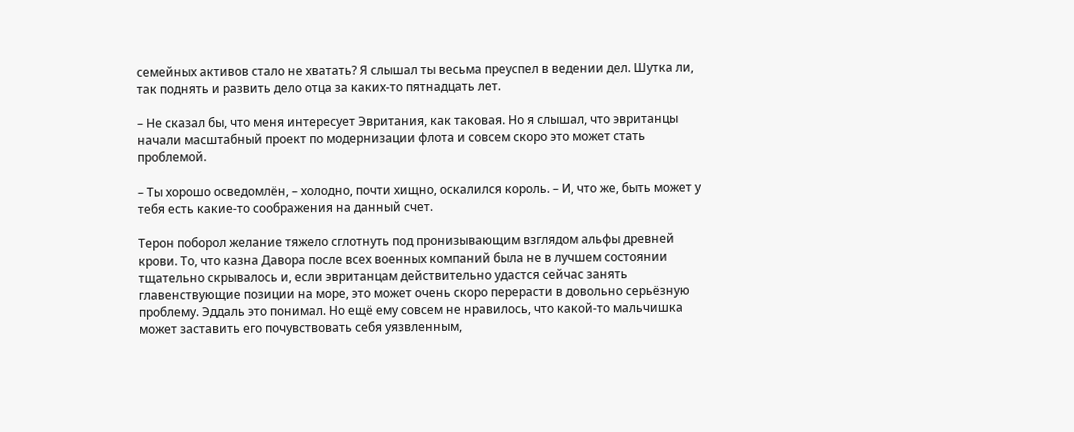семейных активов стало не хватать? Я слышал ты весьма преуспел в ведении дел. Шутка ли, так поднять и развить дело отца за каких-то пятнадцать лет.

– Не сказал бы, что меня интересует Эвритания, как таковая. Но я слышал, что эвританцы начали масштабный проект по модернизации флота и совсем скоро это может стать проблемой.

– Ты хорошо осведомлён, – холодно, почти хищно, оскалился король. – И, что же, быть может у тебя есть какие-то соображения на данный счет.

Терон поборол желание тяжело сглотнуть под пронизывающим взглядом альфы древней крови. То, что казна Давора после всех военных компаний была не в лучшем состоянии тщательно скрывалось и, если эвританцам действительно удастся сейчас занять главенствующие позиции на море, это может очень скоро перерасти в довольно серьёзную проблему. Эддаль это понимал. Но ещё ему совсем не нравилось, что какой-то мальчишка может заставить его почувствовать себя уязвленным,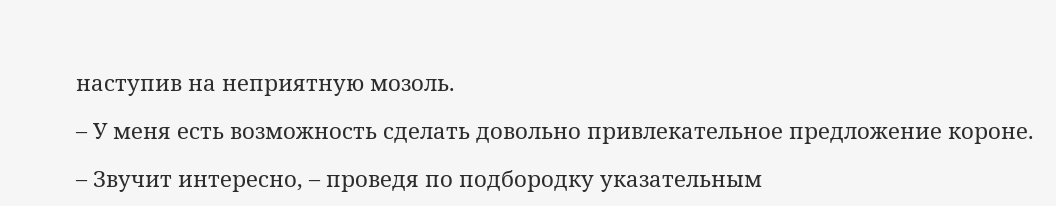наступив на неприятную мозоль.

– У меня есть возможность сделать довольно привлекательное предложение короне.

– Звучит интересно, – проведя по подбородку указательным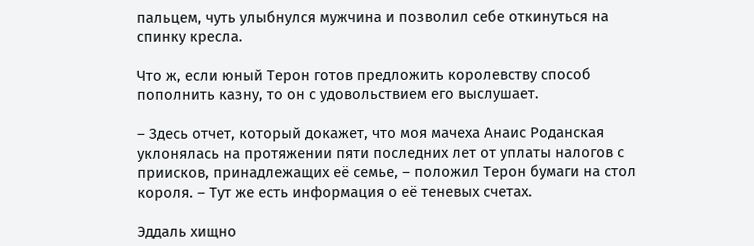пальцем, чуть улыбнулся мужчина и позволил себе откинуться на спинку кресла.

Что ж, если юный Терон готов предложить королевству способ пополнить казну, то он с удовольствием его выслушает.

– Здесь отчет, который докажет, что моя мачеха Анаис Роданская уклонялась на протяжении пяти последних лет от уплаты налогов с приисков, принадлежащих её семье, – положил Терон бумаги на стол короля. – Тут же есть информация о её теневых счетах.

Эддаль хищно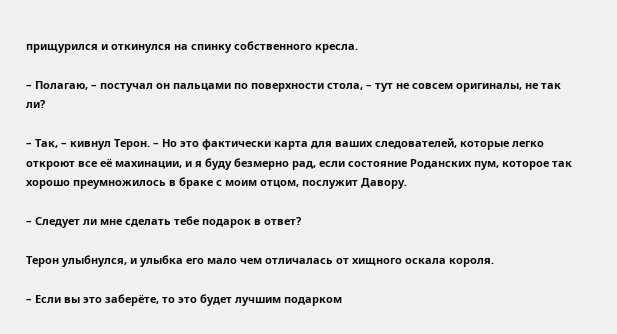прищурился и откинулся на спинку собственного кресла.

– Полагаю, – постучал он пальцами по поверхности стола, – тут не совсем оригиналы, не так ли?

– Так, – кивнул Терон. – Но это фактически карта для ваших следователей, которые легко откроют все её махинации, и я буду безмерно рад, если состояние Роданских пум, которое так хорошо преумножилось в браке с моим отцом, послужит Давору.

– Следует ли мне сделать тебе подарок в ответ?

Терон улыбнулся, и улыбка его мало чем отличалась от хищного оскала короля.

– Если вы это заберёте, то это будет лучшим подарком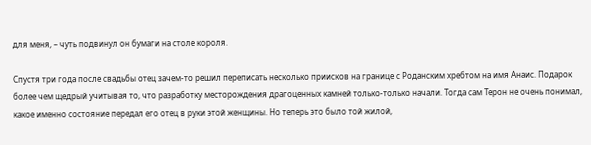для меня, – чуть подвинул он бумаги на столе короля.

Спустя три года после свадьбы отец зачем-то решил переписать несколько приисков на границе с Роданским хребтом на имя Анаис. Подарок более чем щедрый учитывая то, что разработку месторождения драгоценных камней только-только начали. Тогда сам Терон не очень понимал, какое именно состояние передал его отец в руки этой женщины. Но теперь это было той жилой,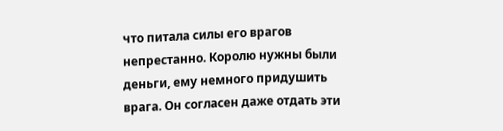что питала силы его врагов непрестанно. Королю нужны были деньги, ему немного придушить врага. Он согласен даже отдать эти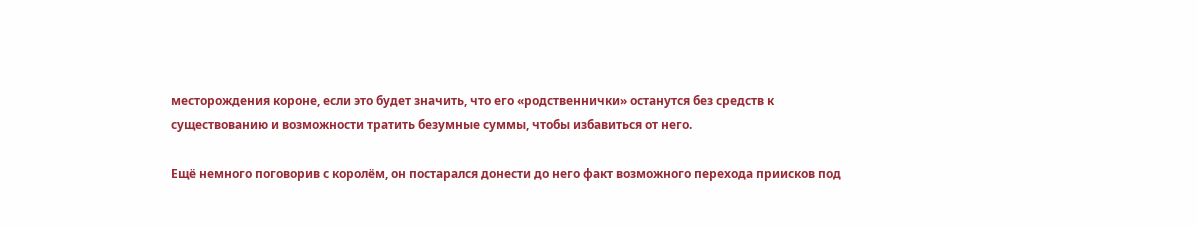месторождения короне, если это будет значить, что его «родственнички» останутся без средств к существованию и возможности тратить безумные суммы, чтобы избавиться от него.

Ещё немного поговорив с королём, он постарался донести до него факт возможного перехода приисков под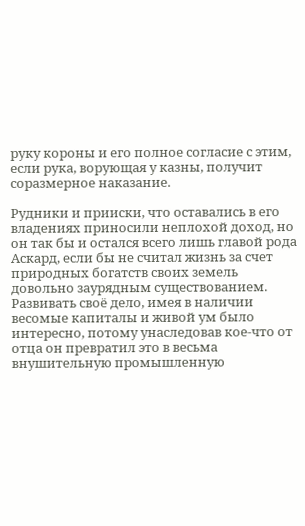руку короны и его полное согласие с этим, если рука, ворующая у казны, получит соразмерное наказание.

Рудники и прииски, что оставались в его владениях приносили неплохой доход, но он так бы и остался всего лишь главой рода Аскард, если бы не считал жизнь за счет природных богатств своих земель довольно заурядным существованием. Развивать своё дело, имея в наличии весомые капиталы и живой ум было интересно, потому унаследовав кое-что от отца он превратил это в весьма внушительную промышленную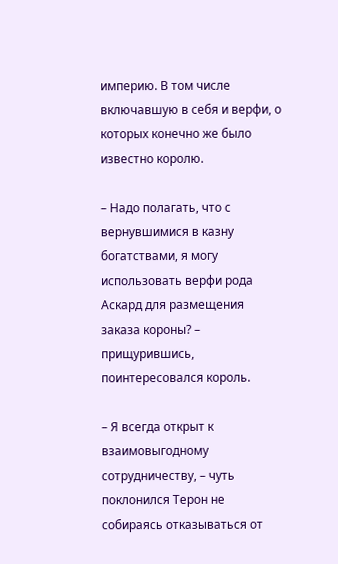империю. В том числе включавшую в себя и верфи, о которых конечно же было известно королю.

– Надо полагать, что с вернувшимися в казну богатствами, я могу использовать верфи рода Аскард для размещения заказа короны? – прищурившись, поинтересовался король.

– Я всегда открыт к взаимовыгодному сотрудничеству, – чуть поклонился Терон не собираясь отказываться от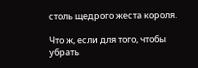столь щедрого жеста короля.

Что ж, если для того, чтобы убрать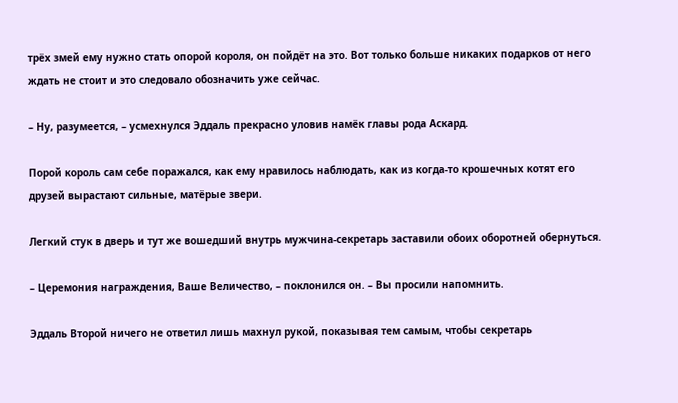трёх змей ему нужно стать опорой короля, он пойдёт на это. Вот только больше никаких подарков от него ждать не стоит и это следовало обозначить уже сейчас.

– Ну, разумеется, – усмехнулся Эддаль прекрасно уловив намёк главы рода Аскард.

Порой король сам себе поражался, как ему нравилось наблюдать, как из когда-то крошечных котят его друзей вырастают сильные, матёрые звери.

Легкий стук в дверь и тут же вошедший внутрь мужчина-секретарь заставили обоих оборотней обернуться.

– Церемония награждения, Ваше Величество, – поклонился он. – Вы просили напомнить.

Эддаль Второй ничего не ответил лишь махнул рукой, показывая тем самым, чтобы секретарь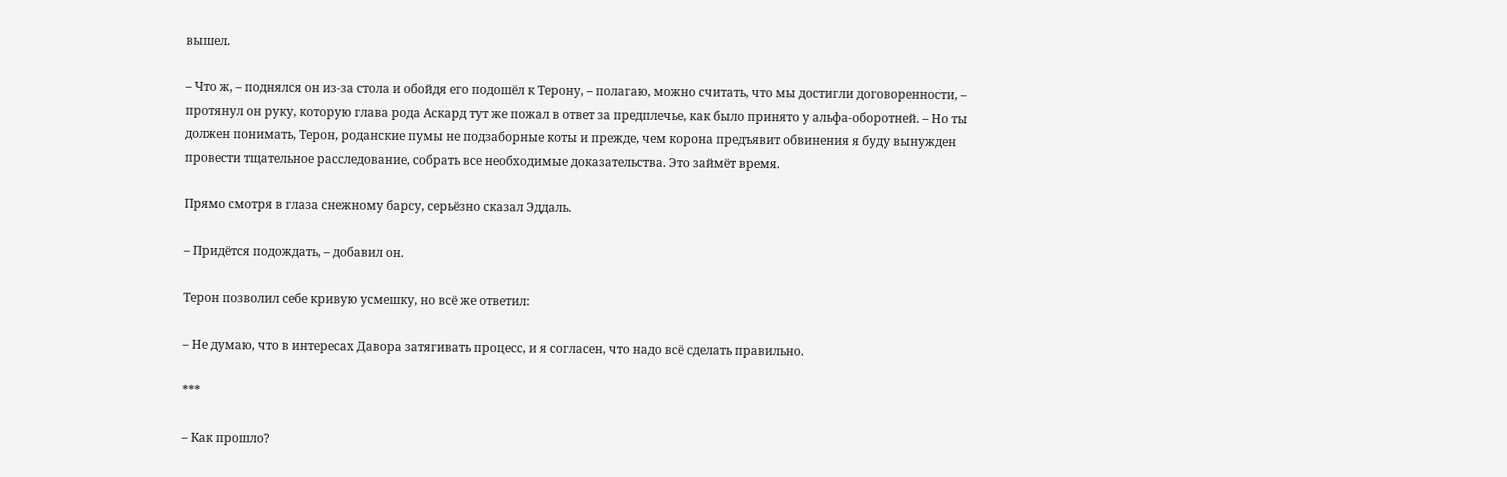вышел.

– Что ж, – поднялся он из-за стола и обойдя его подошёл к Терону, – полагаю, можно считать, что мы достигли договоренности, – протянул он руку, которую глава рода Аскард тут же пожал в ответ за предплечье, как было принято у альфа-оборотней. – Но ты должен понимать, Терон, роданские пумы не подзаборные коты и прежде, чем корона предъявит обвинения я буду вынужден провести тщательное расследование, собрать все необходимые доказательства. Это займёт время.

Прямо смотря в глаза снежному барсу, серьёзно сказал Эддаль.

– Придётся подождать, – добавил он.

Терон позволил себе кривую усмешку, но всё же ответил:

– Не думаю, что в интересах Давора затягивать процесс, и я согласен, что надо всё сделать правильно.

***

– Как прошло?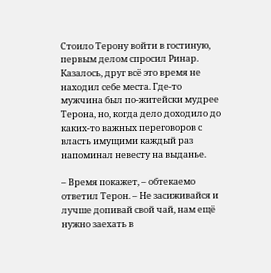Стоило Терону войти в гостиную, первым делом спросил Ринар. Казалось, друг всё это время не находил себе места. Где-то мужчина был по-житейски мудрее Терона, но, когда дело доходило до каких-то важных переговоров с власть имущими каждый раз напоминал невесту на выданье.

– Время покажет, – обтекаемо ответил Терон. – Не засиживайся и лучше допивай свой чай, нам ещё нужно заехать в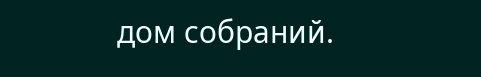дом собраний.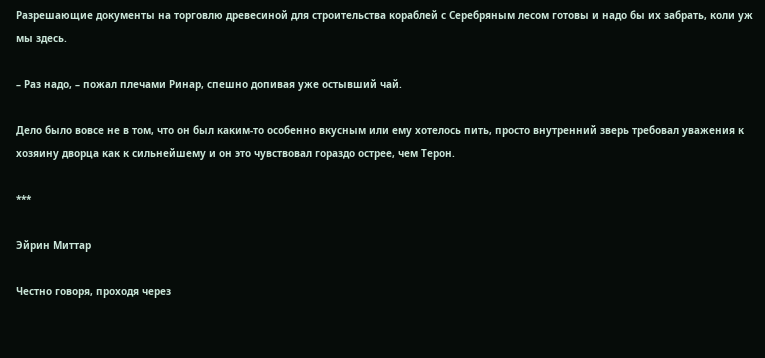Разрешающие документы на торговлю древесиной для строительства кораблей с Серебряным лесом готовы и надо бы их забрать, коли уж мы здесь.

– Раз надо, – пожал плечами Ринар, спешно допивая уже остывший чай.

Дело было вовсе не в том, что он был каким-то особенно вкусным или ему хотелось пить, просто внутренний зверь требовал уважения к хозяину дворца как к сильнейшему и он это чувствовал гораздо острее, чем Терон.

***

Эйрин Миттар

Честно говоря, проходя через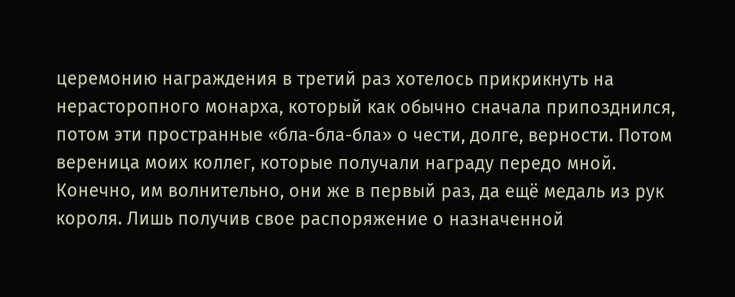церемонию награждения в третий раз хотелось прикрикнуть на нерасторопного монарха, который как обычно сначала припозднился, потом эти пространные «бла-бла-бла» о чести, долге, верности. Потом вереница моих коллег, которые получали награду передо мной. Конечно, им волнительно, они же в первый раз, да ещё медаль из рук короля. Лишь получив свое распоряжение о назначенной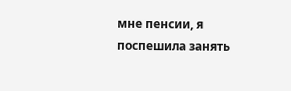мне пенсии, я поспешила занять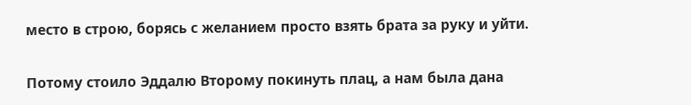место в строю, борясь с желанием просто взять брата за руку и уйти.

Потому стоило Эддалю Второму покинуть плац, а нам была дана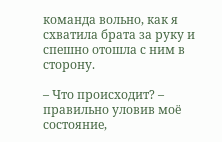команда вольно, как я схватила брата за руку и спешно отошла с ним в сторону.

– Что происходит? – правильно уловив моё состояние,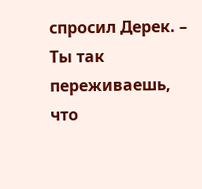спросил Дерек. – Ты так переживаешь, что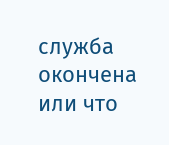служба окончена или что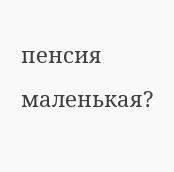пенсия маленькая?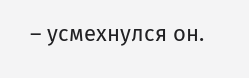– усмехнулся он.